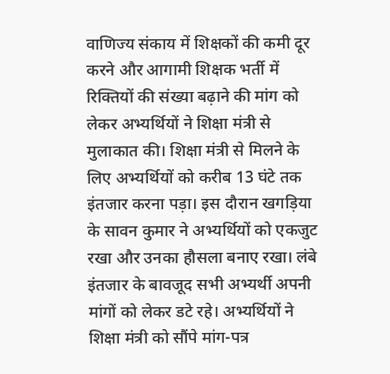वाणिज्य संकाय में शिक्षकों की कमी दूर करने और आगामी शिक्षक भर्ती में रिक्तियों की संख्या बढ़ाने की मांग को लेकर अभ्यर्थियों ने शिक्षा मंत्री से मुलाकात की। शिक्षा मंत्री से मिलने के लिए अभ्यर्थियों को करीब 13 घंटे तक इंतजार करना पड़ा। इस दौरान खगड़िया के सावन कुमार ने अभ्यर्थियों को एकजुट रखा और उनका हौसला बनाए रखा। लंबे इंतजार के बावजूद सभी अभ्यर्थी अपनी मांगों को लेकर डटे रहे। अभ्यर्थियों ने शिक्षा मंत्री को सौंपे मांग-पत्र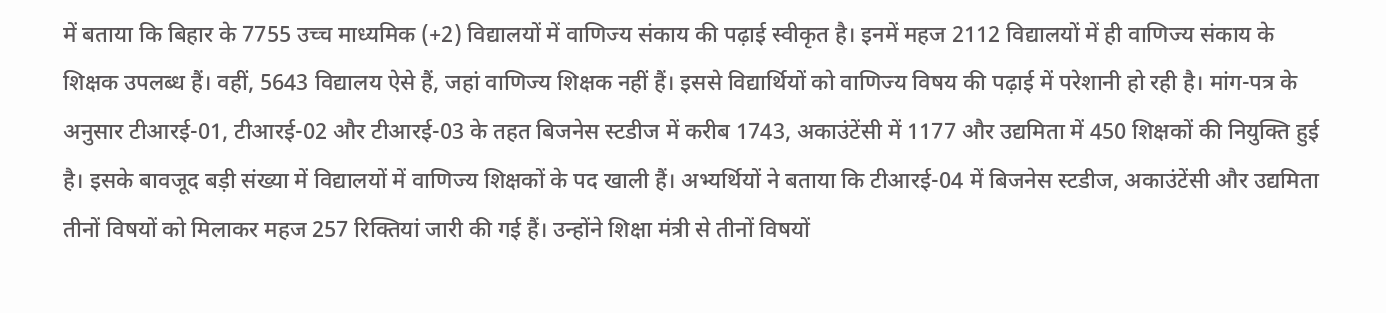में बताया कि बिहार के 7755 उच्च माध्यमिक (+2) विद्यालयों में वाणिज्य संकाय की पढ़ाई स्वीकृत है। इनमें महज 2112 विद्यालयों में ही वाणिज्य संकाय के शिक्षक उपलब्ध हैं। वहीं, 5643 विद्यालय ऐसे हैं, जहां वाणिज्य शिक्षक नहीं हैं। इससे विद्यार्थियों को वाणिज्य विषय की पढ़ाई में परेशानी हो रही है। मांग-पत्र के अनुसार टीआरई-01, टीआरई-02 और टीआरई-03 के तहत बिजनेस स्टडीज में करीब 1743, अकाउंटेंसी में 1177 और उद्यमिता में 450 शिक्षकों की नियुक्ति हुई है। इसके बावजूद बड़ी संख्या में विद्यालयों में वाणिज्य शिक्षकों के पद खाली हैं। अभ्यर्थियों ने बताया कि टीआरई-04 में बिजनेस स्टडीज, अकाउंटेंसी और उद्यमिता तीनों विषयों को मिलाकर महज 257 रिक्तियां जारी की गई हैं। उन्होंने शिक्षा मंत्री से तीनों विषयों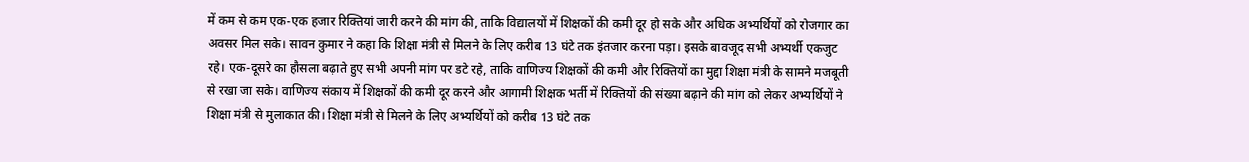में कम से कम एक-एक हजार रिक्तियां जारी करने की मांग की, ताकि विद्यालयों में शिक्षकों की कमी दूर हो सके और अधिक अभ्यर्थियों को रोजगार का अवसर मिल सके। सावन कुमार ने कहा कि शिक्षा मंत्री से मिलने के लिए करीब 13 घंटे तक इंतजार करना पड़ा। इसके बावजूद सभी अभ्यर्थी एकजुट रहे। एक-दूसरे का हौसला बढ़ाते हुए सभी अपनी मांग पर डटे रहे, ताकि वाणिज्य शिक्षकों की कमी और रिक्तियों का मुद्दा शिक्षा मंत्री के सामने मजबूती से रखा जा सके। वाणिज्य संकाय में शिक्षकों की कमी दूर करने और आगामी शिक्षक भर्ती में रिक्तियों की संख्या बढ़ाने की मांग को लेकर अभ्यर्थियों ने शिक्षा मंत्री से मुलाकात की। शिक्षा मंत्री से मिलने के लिए अभ्यर्थियों को करीब 13 घंटे तक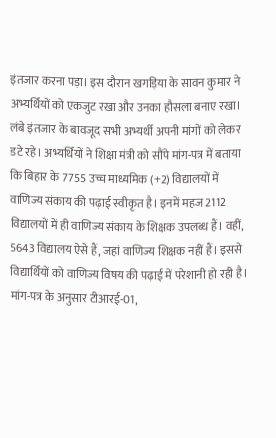इंतजार करना पड़ा। इस दौरान खगड़िया के सावन कुमार ने अभ्यर्थियों को एकजुट रखा और उनका हौसला बनाए रखा। लंबे इंतजार के बावजूद सभी अभ्यर्थी अपनी मांगों को लेकर डटे रहे। अभ्यर्थियों ने शिक्षा मंत्री को सौंपे मांग-पत्र में बताया कि बिहार के 7755 उच्च माध्यमिक (+2) विद्यालयों में वाणिज्य संकाय की पढ़ाई स्वीकृत है। इनमें महज 2112 विद्यालयों में ही वाणिज्य संकाय के शिक्षक उपलब्ध हैं। वहीं, 5643 विद्यालय ऐसे हैं, जहां वाणिज्य शिक्षक नहीं हैं। इससे विद्यार्थियों को वाणिज्य विषय की पढ़ाई में परेशानी हो रही है। मांग-पत्र के अनुसार टीआरई-01,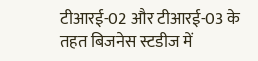टीआरई-02 और टीआरई-03 के तहत बिजनेस स्टडीज में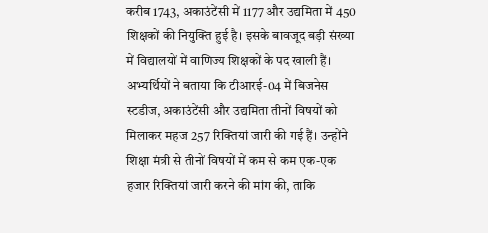करीब 1743, अकाउंटेंसी में 1177 और उद्यमिता में 450 शिक्षकों की नियुक्ति हुई है। इसके बावजूद बड़ी संख्या में विद्यालयों में वाणिज्य शिक्षकों के पद खाली हैं। अभ्यर्थियों ने बताया कि टीआरई-04 में बिजनेस स्टडीज, अकाउंटेंसी और उद्यमिता तीनों विषयों को मिलाकर महज 257 रिक्तियां जारी की गई हैं। उन्होंने शिक्षा मंत्री से तीनों विषयों में कम से कम एक-एक हजार रिक्तियां जारी करने की मांग की, ताकि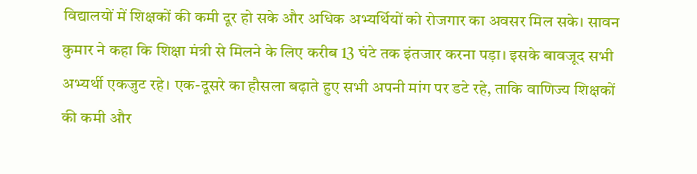विद्यालयों में शिक्षकों की कमी दूर हो सके और अधिक अभ्यर्थियों को रोजगार का अवसर मिल सके। सावन कुमार ने कहा कि शिक्षा मंत्री से मिलने के लिए करीब 13 घंटे तक इंतजार करना पड़ा। इसके बावजूद सभी अभ्यर्थी एकजुट रहे। एक-दूसरे का हौसला बढ़ाते हुए सभी अपनी मांग पर डटे रहे, ताकि वाणिज्य शिक्षकों की कमी और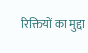रिक्तियों का मुद्दा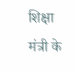शिक्षा मंत्री के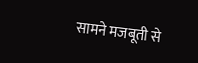सामने मजबूती से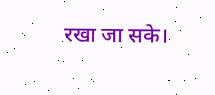रखा जा सके।